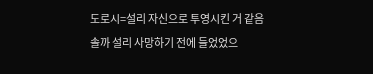도로시=설리 자신으로 투영시킨 거 같음
솔까 설리 사망하기 전에 들었었으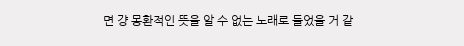면 걍 몽환적인 뜻을 알 수 없는 노래로 들었을 거 같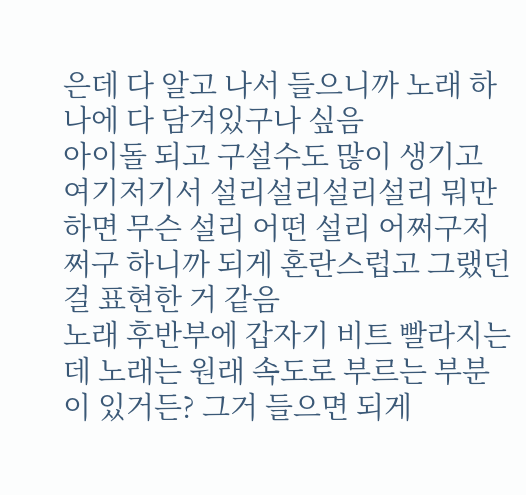은데 다 알고 나서 들으니까 노래 하나에 다 담겨있구나 싶음
아이돌 되고 구설수도 많이 생기고 여기저기서 설리설리설리설리 뭐만하면 무슨 설리 어떤 설리 어쩌구저쩌구 하니까 되게 혼란스럽고 그랬던 걸 표현한 거 같음
노래 후반부에 갑자기 비트 빨라지는데 노래는 원래 속도로 부르는 부분이 있거든? 그거 들으면 되게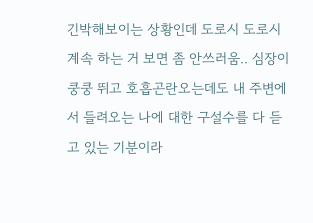긴박해보이는 상황인데 도로시 도로시 계속 하는 거 보면 좀 안쓰러움.. 심장이 쿵쿵 뛰고 호흡곤란오는데도 내 주변에서 들려오는 나에 대한 구설수를 다 듣고 있는 기분이라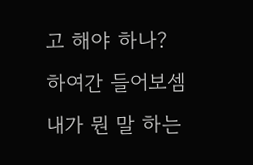고 해야 하나? 하여간 들어보셈 내가 뭔 말 하는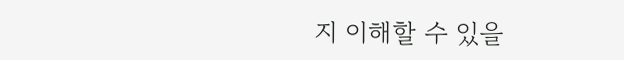지 이해할 수 있을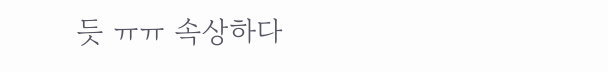듯 ㅠㅠ 속상하다